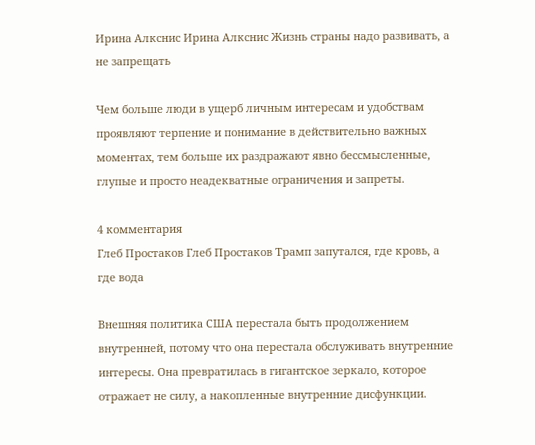Ирина Алкснис Ирина Алкснис Жизнь страны надо развивать, а не запрещать

Чем больше люди в ущерб личным интересам и удобствам проявляют терпение и понимание в действительно важных моментах, тем больше их раздражают явно бессмысленные, глупые и просто неадекватные ограничения и запреты.

4 комментария
Глеб Простаков Глеб Простаков Трамп запутался, где кровь, а где вода

Внешняя политика США перестала быть продолжением внутренней, потому что она перестала обслуживать внутренние интересы. Она превратилась в гигантское зеркало, которое отражает не силу, а накопленные внутренние дисфункции.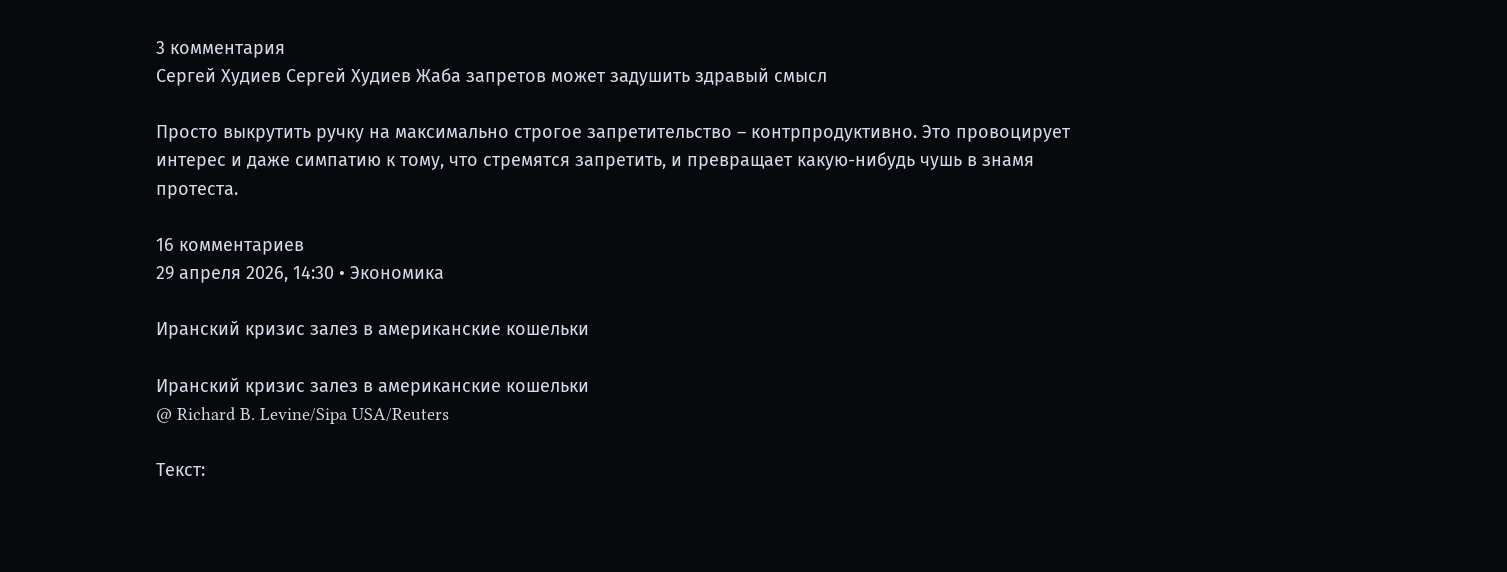3 комментария
Сергей Худиев Сергей Худиев Жаба запретов может задушить здравый смысл

Просто выкрутить ручку на максимально строгое запретительство – контрпродуктивно. Это провоцирует интерес и даже симпатию к тому, что стремятся запретить, и превращает какую-нибудь чушь в знамя протеста.

16 комментариев
29 апреля 2026, 14:30 • Экономика

Иранский кризис залез в американские кошельки

Иранский кризис залез в американские кошельки
@ Richard B. Levine/Sipa USA/Reuters

Tекст: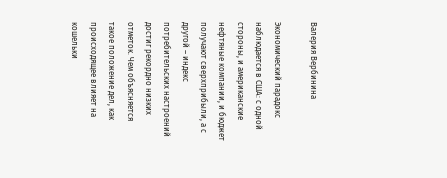Валерия Вербинина

Экономический парадокс наблюдается в США: с одной стороны, и американские нефтяные компании, и бюджет получают сверхприбыли, а с другой – индекс потребительских настроений достиг рекордно низких отметок. Чем объясняется такое положение дел, как происходящее влияет на кошельки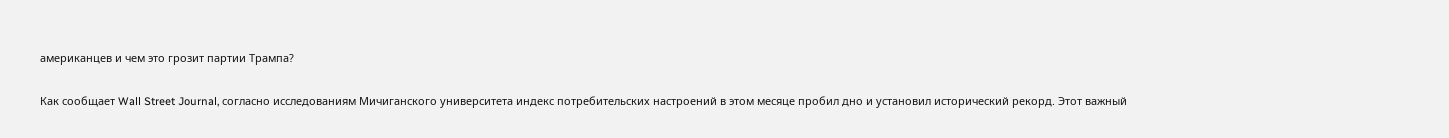американцев и чем это грозит партии Трампа?

Как сообщает Wall Street Journal, согласно исследованиям Мичиганского университета индекс потребительских настроений в этом месяце пробил дно и установил исторический рекорд. Этот важный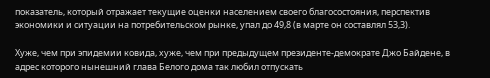показатель, который отражает текущие оценки населением своего благосостояния, перспектив экономики и ситуации на потребительском рынке, упал до 49,8 (в марте он составлял 53,3).

Хуже, чем при эпидемии ковида, хуже, чем при предыдущем президенте-демократе Джо Байдене, в адрес которого нынешний глава Белого дома так любил отпускать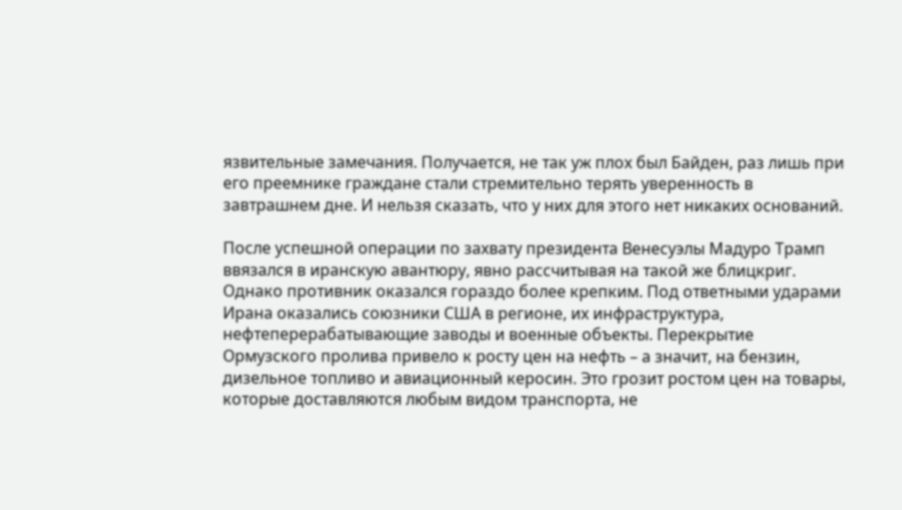язвительные замечания. Получается, не так уж плох был Байден, раз лишь при его преемнике граждане стали стремительно терять уверенность в завтрашнем дне. И нельзя сказать, что у них для этого нет никаких оснований.

После успешной операции по захвату президента Венесуэлы Мадуро Трамп ввязался в иранскую авантюру, явно рассчитывая на такой же блицкриг. Однако противник оказался гораздо более крепким. Под ответными ударами Ирана оказались союзники США в регионе, их инфраструктура, нефтеперерабатывающие заводы и военные объекты. Перекрытие Ормузского пролива привело к росту цен на нефть – а значит, на бензин, дизельное топливо и авиационный керосин. Это грозит ростом цен на товары, которые доставляются любым видом транспорта, не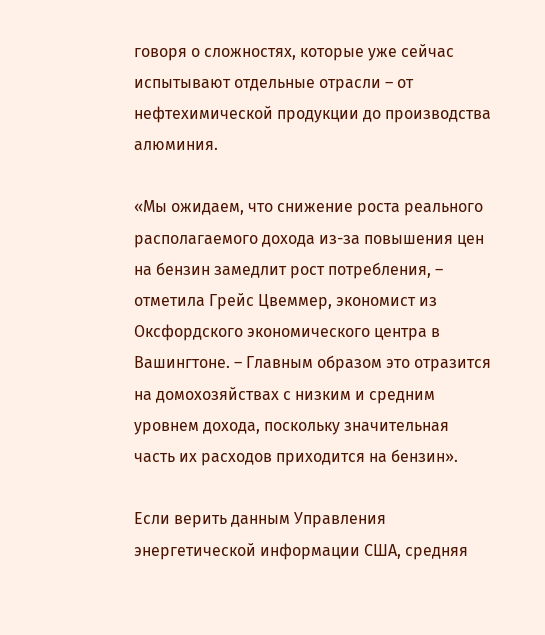говоря о сложностях, которые уже сейчас испытывают отдельные отрасли – от нефтехимической продукции до производства алюминия.

«Мы ожидаем, что снижение роста реального располагаемого дохода из-за повышения цен на бензин замедлит рост потребления, – отметила Грейс Цвеммер, экономист из Оксфордского экономического центра в Вашингтоне. – Главным образом это отразится на домохозяйствах с низким и средним уровнем дохода, поскольку значительная часть их расходов приходится на бензин».

Если верить данным Управления энергетической информации США, средняя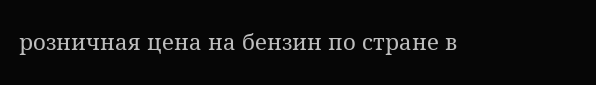розничная цена на бензин по стране в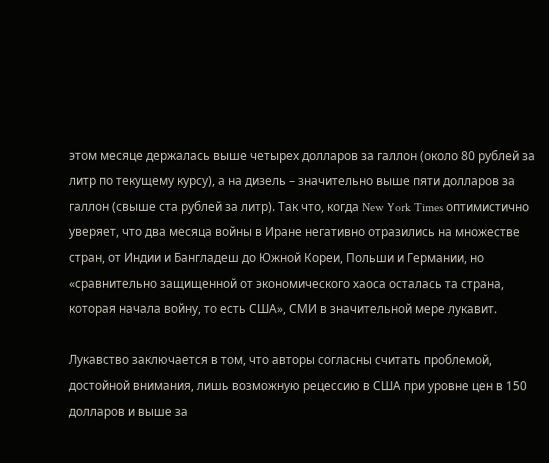этом месяце держалась выше четырех долларов за галлон (около 80 рублей за литр по текущему курсу), а на дизель – значительно выше пяти долларов за галлон (свыше ста рублей за литр). Так что, когда New York Times оптимистично уверяет, что два месяца войны в Иране негативно отразились на множестве стран, от Индии и Бангладеш до Южной Кореи, Польши и Германии, но «сравнительно защищенной от экономического хаоса осталась та страна, которая начала войну, то есть США», СМИ в значительной мере лукавит.

Лукавство заключается в том, что авторы согласны считать проблемой, достойной внимания, лишь возможную рецессию в США при уровне цен в 150 долларов и выше за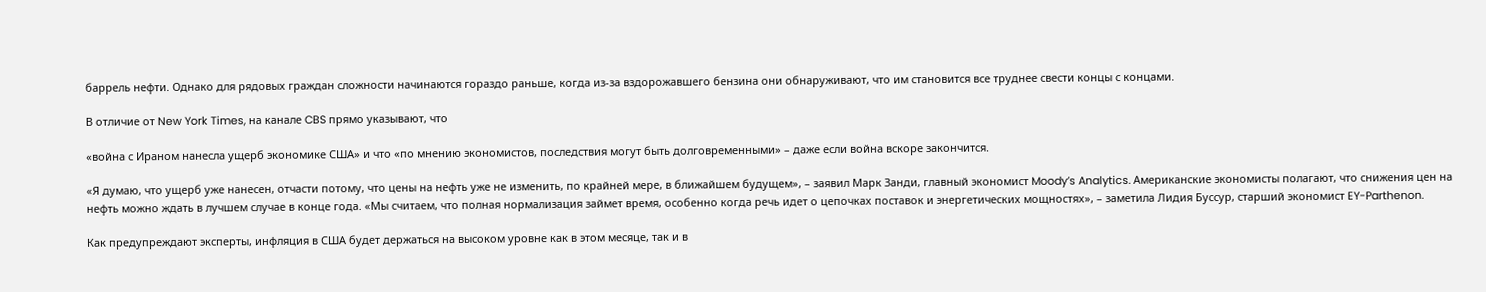баррель нефти. Однако для рядовых граждан сложности начинаются гораздо раньше, когда из-за вздорожавшего бензина они обнаруживают, что им становится все труднее свести концы с концами.

В отличие от New York Times, на канале CBS прямо указывают, что

«война с Ираном нанесла ущерб экономике США» и что «по мнению экономистов, последствия могут быть долговременными» – даже если война вскоре закончится.

«Я думаю, что ущерб уже нанесен, отчасти потому, что цены на нефть уже не изменить, по крайней мере, в ближайшем будущем», – заявил Марк Занди, главный экономист Moody’s Analytics. Американские экономисты полагают, что снижения цен на нефть можно ждать в лучшем случае в конце года. «Мы считаем, что полная нормализация займет время, особенно когда речь идет о цепочках поставок и энергетических мощностях», – заметила Лидия Буссур, старший экономист EY-Parthenon.

Как предупреждают эксперты, инфляция в США будет держаться на высоком уровне как в этом месяце, так и в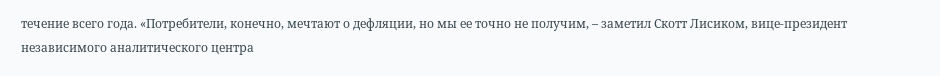течение всего года. «Потребители, конечно, мечтают о дефляции, но мы ее точно не получим, – заметил Скотт Лисиком, вице-президент независимого аналитического центра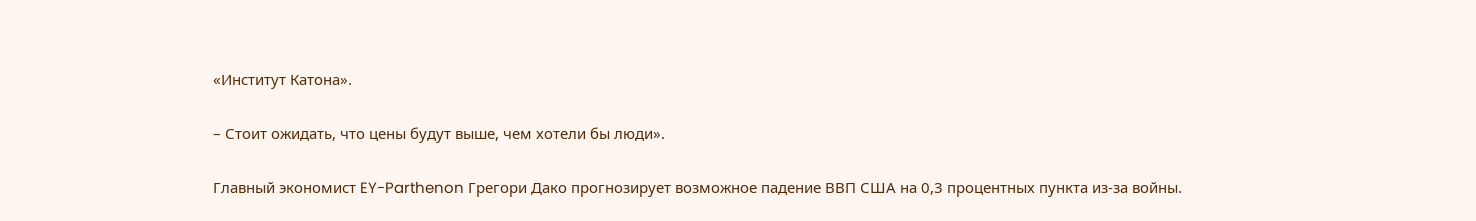«Институт Катона».

– Стоит ожидать, что цены будут выше, чем хотели бы люди».

Главный экономист EY-Parthenon Грегори Дако прогнозирует возможное падение ВВП США на 0,3 процентных пункта из-за войны.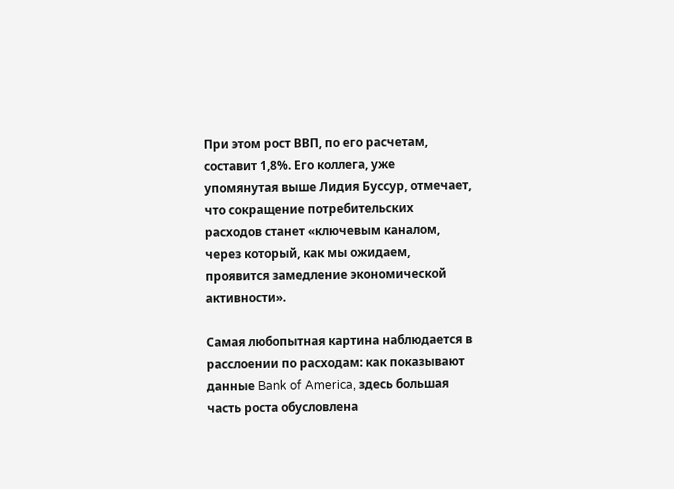При этом рост ВВП, по его расчетам, составит 1,8%. Его коллега, уже упомянутая выше Лидия Буссур, отмечает, что сокращение потребительских расходов станет «ключевым каналом, через который, как мы ожидаем, проявится замедление экономической активности».

Самая любопытная картина наблюдается в расслоении по расходам: как показывают данные Bank of America, здесь большая часть роста обусловлена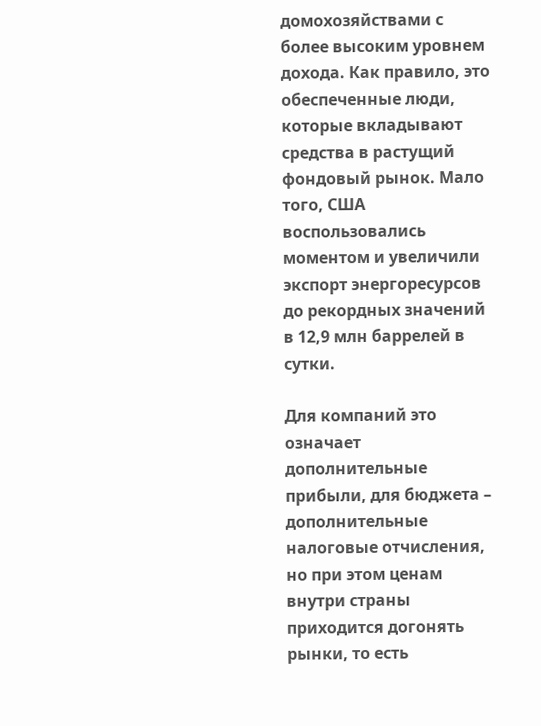домохозяйствами с более высоким уровнем дохода. Как правило, это обеспеченные люди, которые вкладывают средства в растущий фондовый рынок. Мало того, США воспользовались моментом и увеличили экспорт энергоресурсов до рекордных значений в 12,9 млн баррелей в сутки.

Для компаний это означает дополнительные прибыли, для бюджета – дополнительные налоговые отчисления, но при этом ценам внутри страны приходится догонять рынки, то есть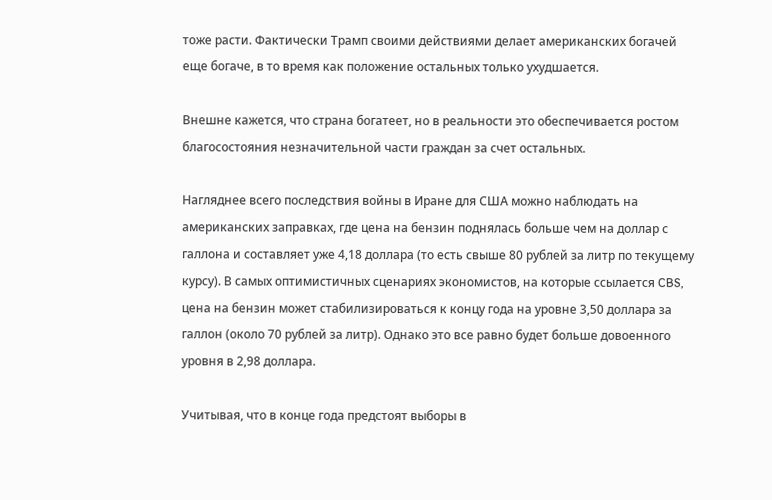тоже расти. Фактически Трамп своими действиями делает американских богачей еще богаче, в то время как положение остальных только ухудшается.

Внешне кажется, что страна богатеет, но в реальности это обеспечивается ростом благосостояния незначительной части граждан за счет остальных.

Нагляднее всего последствия войны в Иране для США можно наблюдать на американских заправках, где цена на бензин поднялась больше чем на доллар с галлона и составляет уже 4,18 доллара (то есть свыше 80 рублей за литр по текущему курсу). В самых оптимистичных сценариях экономистов, на которые ссылается CBS, цена на бензин может стабилизироваться к концу года на уровне 3,50 доллара за галлон (около 70 рублей за литр). Однако это все равно будет больше довоенного уровня в 2,98 доллара.

Учитывая, что в конце года предстоят выборы в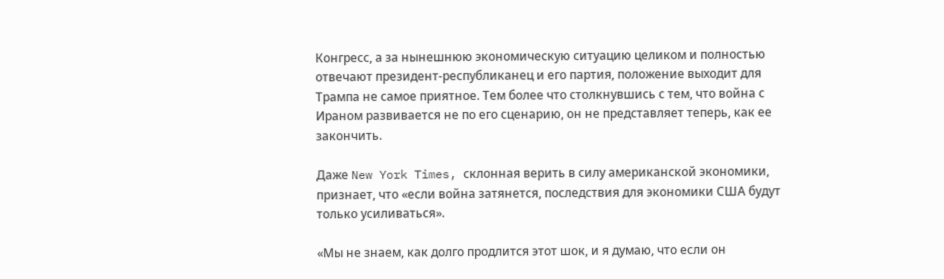Конгресс, а за нынешнюю экономическую ситуацию целиком и полностью отвечают президент-республиканец и его партия, положение выходит для Трампа не самое приятное. Тем более что столкнувшись с тем, что война с Ираном развивается не по его сценарию, он не представляет теперь, как ее закончить.

Даже New York Times, склонная верить в силу американской экономики, признает, что «если война затянется, последствия для экономики США будут только усиливаться».

«Мы не знаем, как долго продлится этот шок, и я думаю, что если он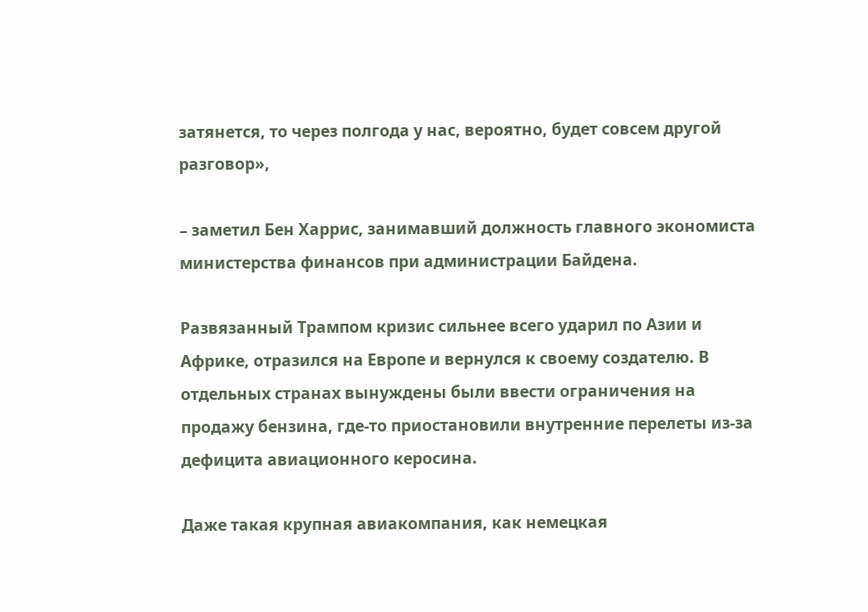затянется, то через полгода у нас, вероятно, будет совсем другой разговор»,

– заметил Бен Харрис, занимавший должность главного экономиста министерства финансов при администрации Байдена.

Развязанный Трампом кризис сильнее всего ударил по Азии и Африке, отразился на Европе и вернулся к своему создателю. В отдельных странах вынуждены были ввести ограничения на продажу бензина, где-то приостановили внутренние перелеты из-за дефицита авиационного керосина.

Даже такая крупная авиакомпания, как немецкая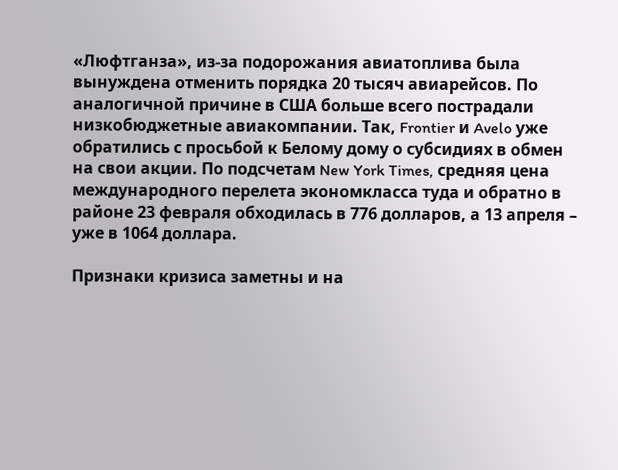«Люфтганза», из-за подорожания авиатоплива была вынуждена отменить порядка 20 тысяч авиарейсов. По аналогичной причине в США больше всего пострадали низкобюджетные авиакомпании. Так, Frontier и Avelo уже обратились с просьбой к Белому дому о субсидиях в обмен на свои акции. По подсчетам New York Times, средняя цена международного перелета экономкласса туда и обратно в районе 23 февраля обходилась в 776 долларов, а 13 апреля – уже в 1064 доллара.

Признаки кризиса заметны и на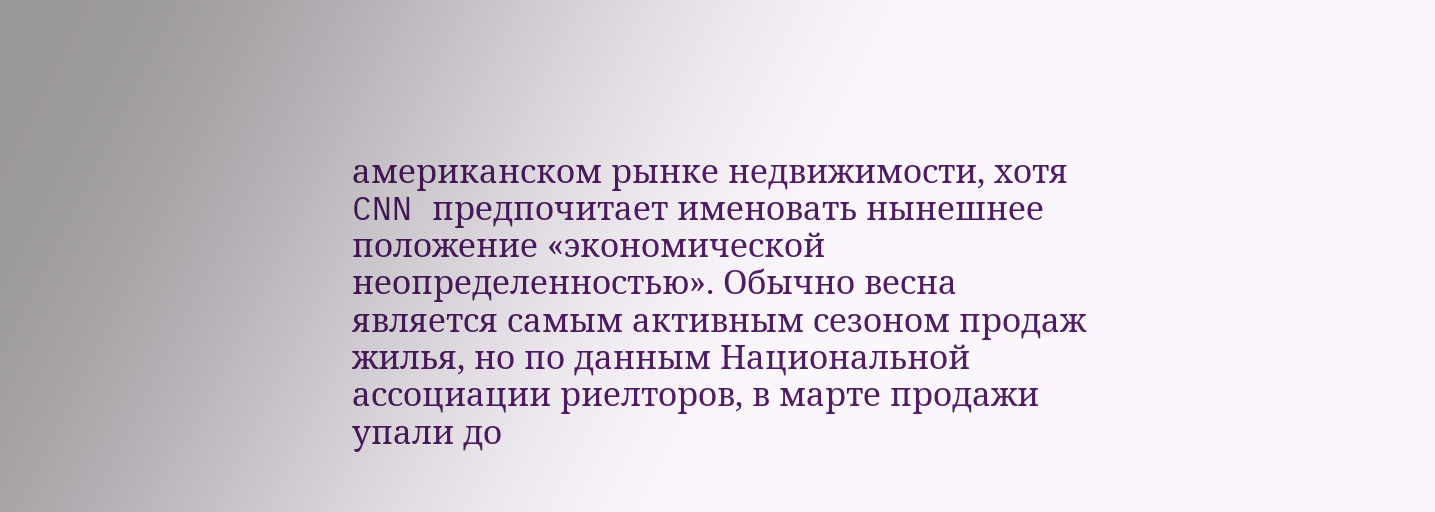американском рынке недвижимости, хотя CNN предпочитает именовать нынешнее положение «экономической неопределенностью». Обычно весна является самым активным сезоном продаж жилья, но по данным Национальной ассоциации риелторов, в марте продажи упали до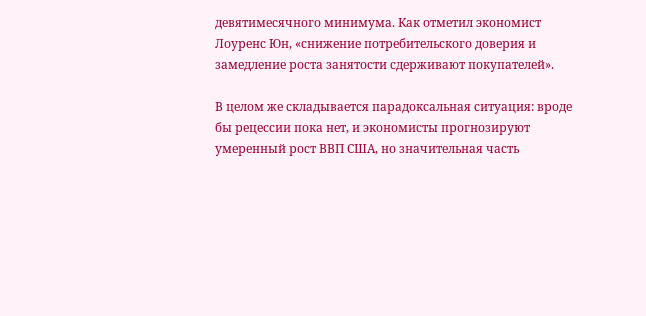девятимесячного минимума. Как отметил экономист Лоуренс Юн, «снижение потребительского доверия и замедление роста занятости сдерживают покупателей».

В целом же складывается парадоксальная ситуация: вроде бы рецессии пока нет, и экономисты прогнозируют умеренный рост ВВП США, но значительная часть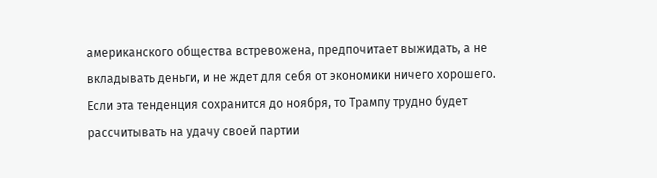американского общества встревожена, предпочитает выжидать, а не вкладывать деньги, и не ждет для себя от экономики ничего хорошего. Если эта тенденция сохранится до ноября, то Трампу трудно будет рассчитывать на удачу своей партии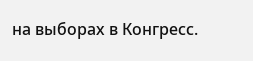на выборах в Конгресс.